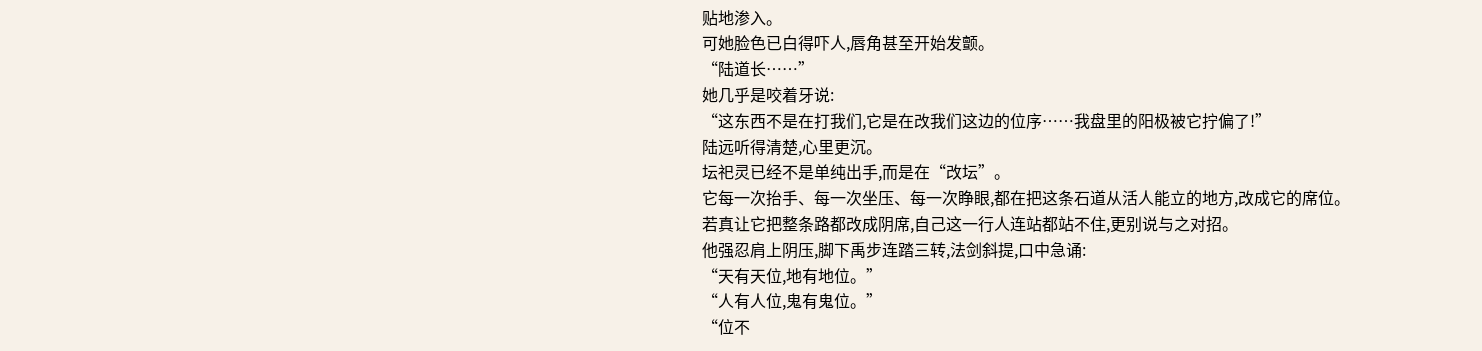贴地渗入。
可她脸色已白得吓人,唇角甚至开始发颤。
“陆道长……”
她几乎是咬着牙说:
“这东西不是在打我们,它是在改我们这边的位序……我盘里的阳极被它拧偏了!”
陆远听得清楚,心里更沉。
坛祀灵已经不是单纯出手,而是在“改坛”。
它每一次抬手、每一次坐压、每一次睁眼,都在把这条石道从活人能立的地方,改成它的席位。
若真让它把整条路都改成阴席,自己这一行人连站都站不住,更别说与之对招。
他强忍肩上阴压,脚下禹步连踏三转,法剑斜提,口中急诵:
“天有天位,地有地位。”
“人有人位,鬼有鬼位。”
“位不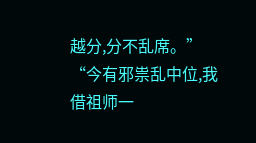越分,分不乱席。”
“今有邪祟乱中位,我借祖师一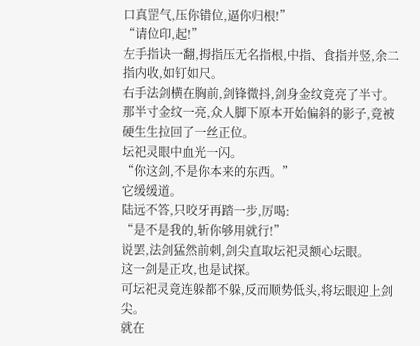口真罡气,压你错位,逼你归根!”
“请位印,起!”
左手指诀一翻,拇指压无名指根,中指、食指并竖,余二指内收,如钉如尺。
右手法剑横在胸前,剑锋微抖,剑身金纹竟亮了半寸。
那半寸金纹一亮,众人脚下原本开始偏斜的影子,竟被硬生生拉回了一丝正位。
坛祀灵眼中血光一闪。
“你这剑,不是你本来的东西。”
它缓缓道。
陆远不答,只咬牙再踏一步,厉喝:
“是不是我的,斩你够用就行!”
说罢,法剑猛然前刺,剑尖直取坛祀灵额心坛眼。
这一剑是正攻,也是试探。
可坛祀灵竟连躲都不躲,反而顺势低头,将坛眼迎上剑尖。
就在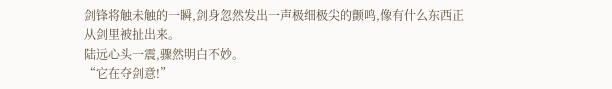剑锋将触未触的一瞬,剑身忽然发出一声极细极尖的颤鸣,像有什么东西正从剑里被扯出来。
陆远心头一震,骤然明白不妙。
“它在夺剑意!”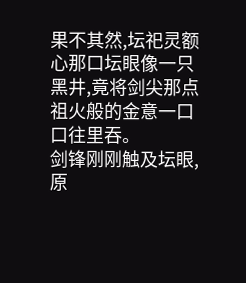果不其然,坛祀灵额心那口坛眼像一只黑井,竟将剑尖那点祖火般的金意一口口往里吞。
剑锋刚刚触及坛眼,原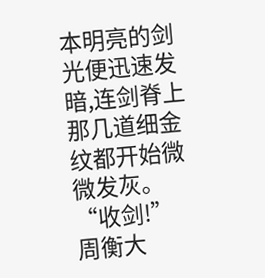本明亮的剑光便迅速发暗,连剑脊上那几道细金纹都开始微微发灰。
“收剑!”
周衡大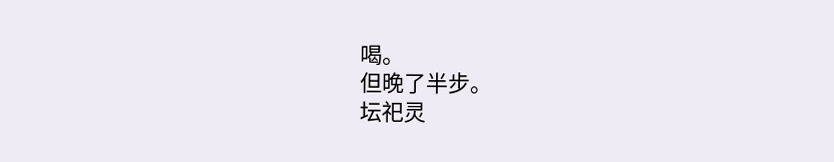喝。
但晚了半步。
坛祀灵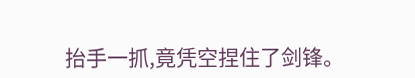抬手一抓,竟凭空捏住了剑锋。